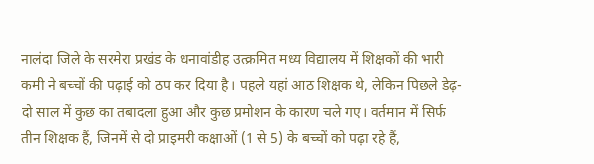नालंदा जिले के सरमेरा प्रखंड के धनावांडीह उत्क्रमित मध्य विद्यालय में शिक्षकों की भारी कमी ने बच्चों की पढ़ाई को ठप कर दिया है। पहले यहां आठ शिक्षक थे, लेकिन पिछले डेढ़-दो साल में कुछ का तबादला हुआ और कुछ प्रमोशन के कारण चले गए। वर्तमान में सिर्फ तीन शिक्षक हैं, जिनमें से दो प्राइमरी कक्षाओं (1 से 5) के बच्चों को पढ़ा रहे हैं,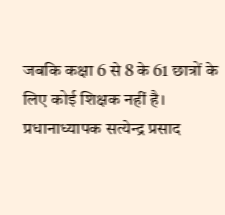जबकि कक्षा 6 से 8 के 61 छात्रों के लिए कोई शिक्षक नहीं है।
प्रधानाध्यापक सत्येन्द्र प्रसाद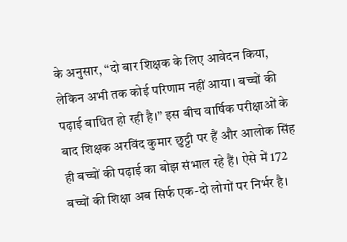के अनुसार, “दो बार शिक्षक के लिए आवेदन किया, लेकिन अभी तक कोई परिणाम नहीं आया। बच्चों की पढ़ाई बाधित हो रही है।” इस बीच वार्षिक परीक्षाओं के बाद शिक्षक अरविंद कुमार छुट्टी पर हैं और आलोक सिंह ही बच्चों की पढ़ाई का बोझ संभाल रहे हैं। ऐसे में 172 बच्चों की शिक्षा अब सिर्फ एक-दो लोगों पर निर्भर है।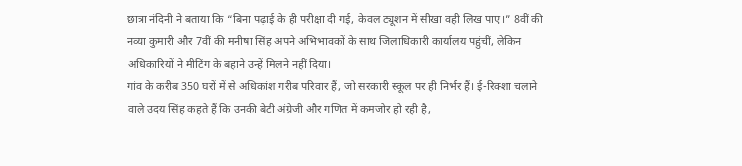छात्रा नंदिनी ने बताया कि “बिना पढ़ाई के ही परीक्षा दी गई, केवल ट्यूशन में सीखा वही लिख पाए।” 8वीं की नव्या कुमारी और 7वीं की मनीषा सिंह अपने अभिभावकों के साथ जिलाधिकारी कार्यालय पहुंचीं, लेकिन अधिकारियों ने मीटिंग के बहाने उन्हें मिलने नहीं दिया।
गांव के करीब 350 घरों में से अधिकांश गरीब परिवार हैं, जो सरकारी स्कूल पर ही निर्भर हैं। ई-रिक्शा चलाने वाले उदय सिंह कहते हैं कि उनकी बेटी अंग्रेजी और गणित में कमजोर हो रही है,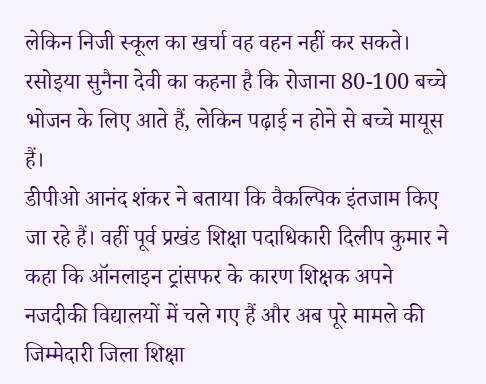लेकिन निजी स्कूल का खर्चा वह वहन नहीं कर सकते। रसोइया सुनैना देवी का कहना है कि रोजाना 80-100 बच्चे भोजन के लिए आते हैं, लेकिन पढ़ाई न होने से बच्चे मायूस हैं।
डीपीओ आनंद शंकर ने बताया कि वैकल्पिक इंतजाम किए जा रहे हैं। वहीं पूर्व प्रखंड शिक्षा पदाधिकारी दिलीप कुमार ने कहा कि ऑनलाइन ट्रांसफर के कारण शिक्षक अपने नजदीकी विद्यालयों में चले गए हैं और अब पूरे मामले की जिम्मेदारी जिला शिक्षा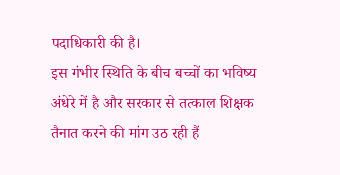पदाधिकारी की है।
इस गंभीर स्थिति के बीच बच्चों का भविष्य अंधेरे में है और सरकार से तत्काल शिक्षक तैनात करने की मांग उठ रही हैं